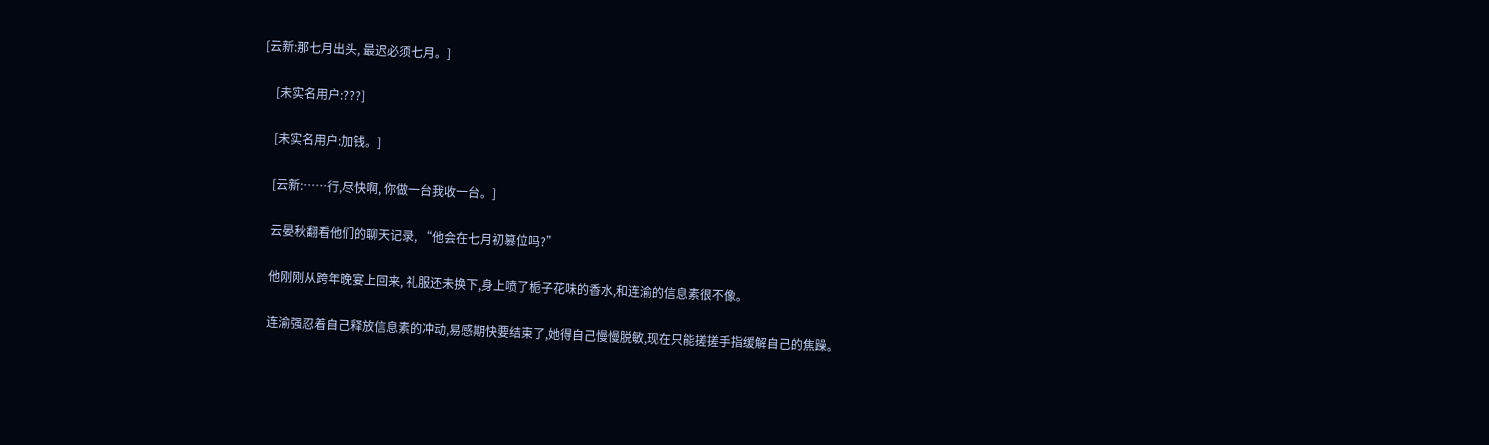[云新:那七月出头, 最迟必须七月。]

    [未实名用户:???]

    [未实名用户:加钱。]

    [云新:……行,尽快啊, 你做一台我收一台。]

    云晏秋翻看他们的聊天记录, “他会在七月初篡位吗?”

    他刚刚从跨年晚宴上回来, 礼服还未换下,身上喷了栀子花味的香水,和连渝的信息素很不像。

    连渝强忍着自己释放信息素的冲动,易感期快要结束了,她得自己慢慢脱敏,现在只能搓搓手指缓解自己的焦躁。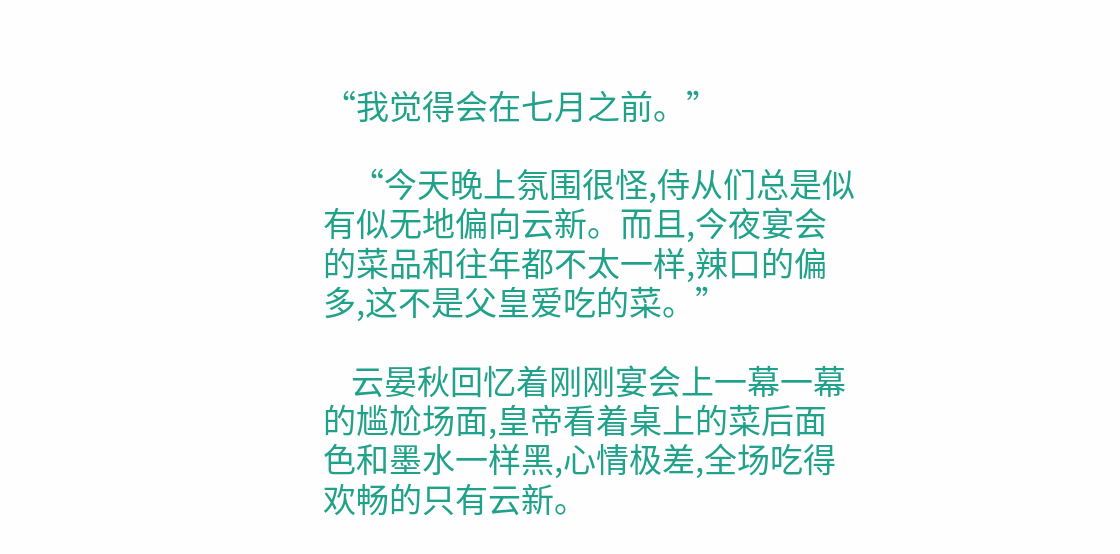“我觉得会在七月之前。”

    “今天晚上氛围很怪,侍从们总是似有似无地偏向云新。而且,今夜宴会的菜品和往年都不太一样,辣口的偏多,这不是父皇爱吃的菜。”

    云晏秋回忆着刚刚宴会上一幕一幕的尴尬场面,皇帝看着桌上的菜后面色和墨水一样黑,心情极差,全场吃得欢畅的只有云新。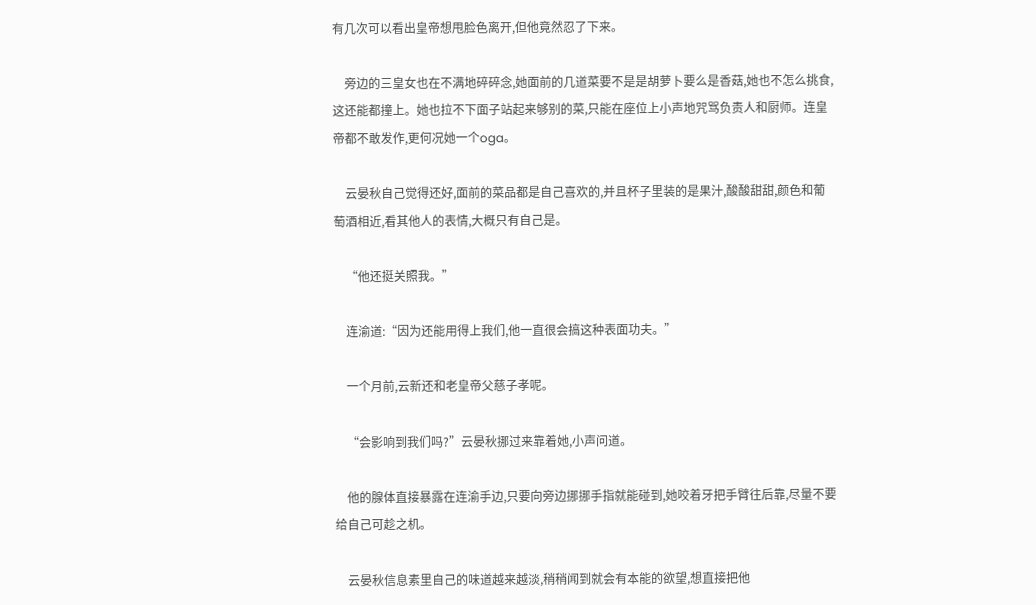有几次可以看出皇帝想甩脸色离开,但他竟然忍了下来。

    旁边的三皇女也在不满地碎碎念,她面前的几道菜要不是是胡萝卜要么是香菇,她也不怎么挑食,这还能都撞上。她也拉不下面子站起来够别的菜,只能在座位上小声地咒骂负责人和厨师。连皇帝都不敢发作,更何况她一个oga。

    云晏秋自己觉得还好,面前的菜品都是自己喜欢的,并且杯子里装的是果汁,酸酸甜甜,颜色和葡萄酒相近,看其他人的表情,大概只有自己是。

    “他还挺关照我。”

    连渝道:“因为还能用得上我们,他一直很会搞这种表面功夫。”

    一个月前,云新还和老皇帝父慈子孝呢。

    “会影响到我们吗?”云晏秋挪过来靠着她,小声问道。

    他的腺体直接暴露在连渝手边,只要向旁边挪挪手指就能碰到,她咬着牙把手臂往后靠,尽量不要给自己可趁之机。

    云晏秋信息素里自己的味道越来越淡,稍稍闻到就会有本能的欲望,想直接把他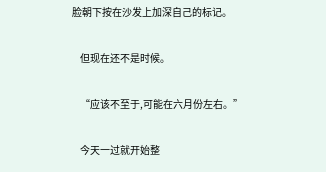脸朝下按在沙发上加深自己的标记。

    但现在还不是时候。

    “应该不至于,可能在六月份左右。”

    今天一过就开始整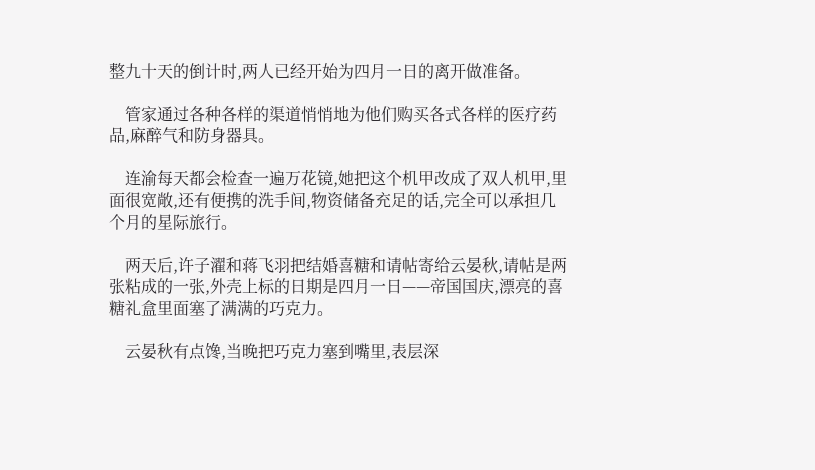整九十天的倒计时,两人已经开始为四月一日的离开做准备。

    管家通过各种各样的渠道悄悄地为他们购买各式各样的医疗药品,麻醉气和防身器具。

    连渝每天都会检查一遍万花镜,她把这个机甲改成了双人机甲,里面很宽敞,还有便携的洗手间,物资储备充足的话,完全可以承担几个月的星际旅行。

    两天后,许子濯和蒋飞羽把结婚喜糖和请帖寄给云晏秋,请帖是两张粘成的一张,外壳上标的日期是四月一日——帝国国庆,漂亮的喜糖礼盒里面塞了满满的巧克力。

    云晏秋有点馋,当晚把巧克力塞到嘴里,表层深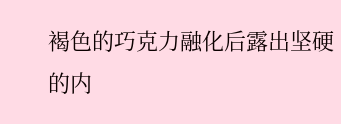褐色的巧克力融化后露出坚硬的内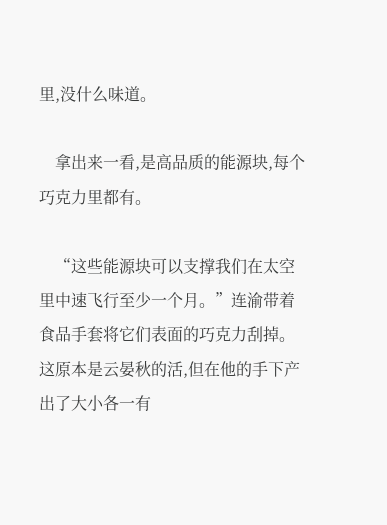里,没什么味道。

    拿出来一看,是高品质的能源块,每个巧克力里都有。

    “这些能源块可以支撑我们在太空里中速飞行至少一个月。”连渝带着食品手套将它们表面的巧克力刮掉。这原本是云晏秋的活,但在他的手下产出了大小各一有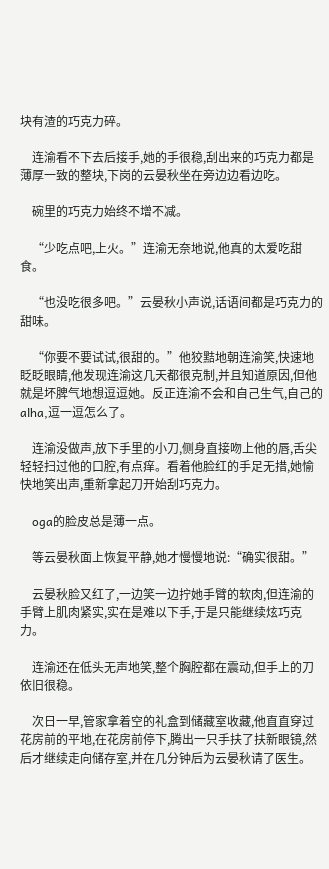块有渣的巧克力碎。

    连渝看不下去后接手,她的手很稳,刮出来的巧克力都是薄厚一致的整块,下岗的云晏秋坐在旁边边看边吃。

    碗里的巧克力始终不增不减。

    “少吃点吧,上火。”连渝无奈地说,他真的太爱吃甜食。

    “也没吃很多吧。”云晏秋小声说,话语间都是巧克力的甜味。

    “你要不要试试,很甜的。”他狡黠地朝连渝笑,快速地眨眨眼睛,他发现连渝这几天都很克制,并且知道原因,但他就是坏脾气地想逗逗她。反正连渝不会和自己生气,自己的alha,逗一逗怎么了。

    连渝没做声,放下手里的小刀,侧身直接吻上他的唇,舌尖轻轻扫过他的口腔,有点痒。看着他脸红的手足无措,她愉快地笑出声,重新拿起刀开始刮巧克力。

    oga的脸皮总是薄一点。

    等云晏秋面上恢复平静,她才慢慢地说:“确实很甜。”

    云晏秋脸又红了,一边笑一边拧她手臂的软肉,但连渝的手臂上肌肉紧实,实在是难以下手,于是只能继续炫巧克力。

    连渝还在低头无声地笑,整个胸腔都在震动,但手上的刀依旧很稳。

    次日一早,管家拿着空的礼盒到储藏室收藏,他直直穿过花房前的平地,在花房前停下,腾出一只手扶了扶新眼镜,然后才继续走向储存室,并在几分钟后为云晏秋请了医生。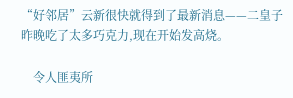“好邻居”云新很快就得到了最新消息——二皇子昨晚吃了太多巧克力,现在开始发高烧。

    令人匪夷所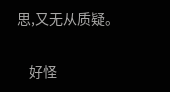思,又无从质疑。

    好怪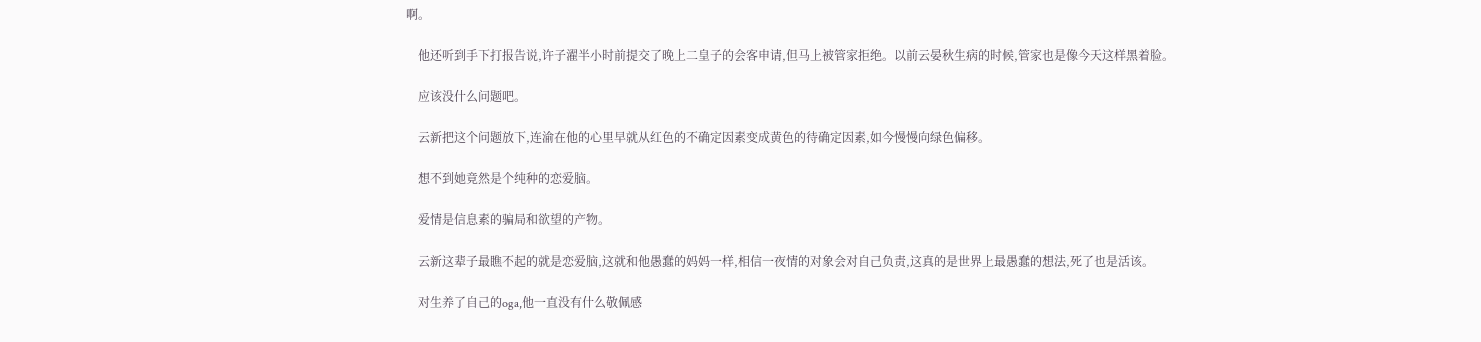啊。

    他还听到手下打报告说,许子濯半小时前提交了晚上二皇子的会客申请,但马上被管家拒绝。以前云晏秋生病的时候,管家也是像今天这样黑着脸。

    应该没什么问题吧。

    云新把这个问题放下,连渝在他的心里早就从红色的不确定因素变成黄色的待确定因素,如今慢慢向绿色偏移。

    想不到她竟然是个纯种的恋爱脑。

    爱情是信息素的骗局和欲望的产物。

    云新这辈子最瞧不起的就是恋爱脑,这就和他愚蠢的妈妈一样,相信一夜情的对象会对自己负责,这真的是世界上最愚蠢的想法,死了也是活该。

    对生养了自己的oga,他一直没有什么敬佩感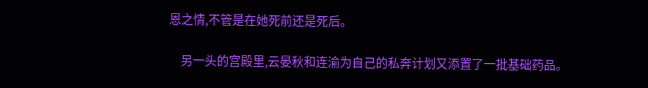恩之情,不管是在她死前还是死后。

    另一头的宫殿里,云晏秋和连渝为自己的私奔计划又添置了一批基础药品。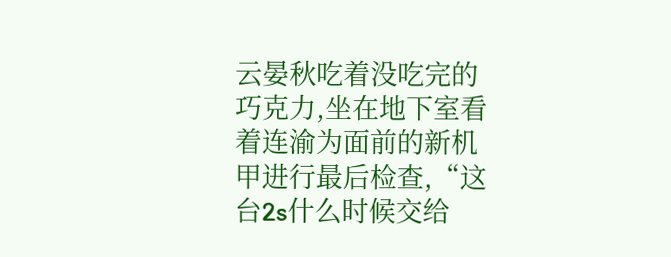云晏秋吃着没吃完的巧克力,坐在地下室看着连渝为面前的新机甲进行最后检查,“这台2s什么时候交给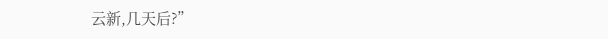云新,几天后?”